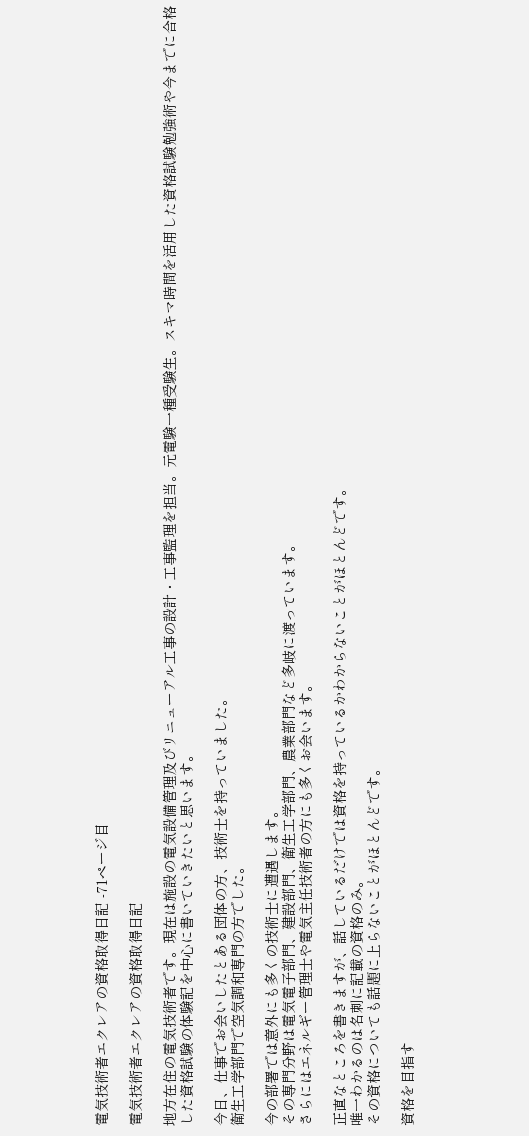電気技術者エクレアの資格取得日記 -71ページ目

電気技術者エクレアの資格取得日記

地方在住の電気技術者です。現在は施設の電気設備管理及びリニューアル工事の設計・工事監理を担当。元電験一種受験生。スキマ時間を活用した資格試験勉強術や今までに合格した資格試験の体験記を中心に書いていきたいと思います。

今日、仕事でお会いしたとある団体の方、技術士を持っていました。
衛生工学部門で空気調和専門の方でした。

今の部署では意外にも多くの技術士に遭遇します。
その専門分野は電気電子部門、建設部門、衛生工学部門、農業部門など多岐に渡っています。
さらにはエネルギー管理士や電気主任技術者の方にも多くお会います。

正直なところを書きますが、話しているだけでは資格を持っているかわからないことがほとんどです。
唯一わかるのは名刺に記載の資格のみ。
その資格についても話題に上らないことがほとんどです。

資格を目指す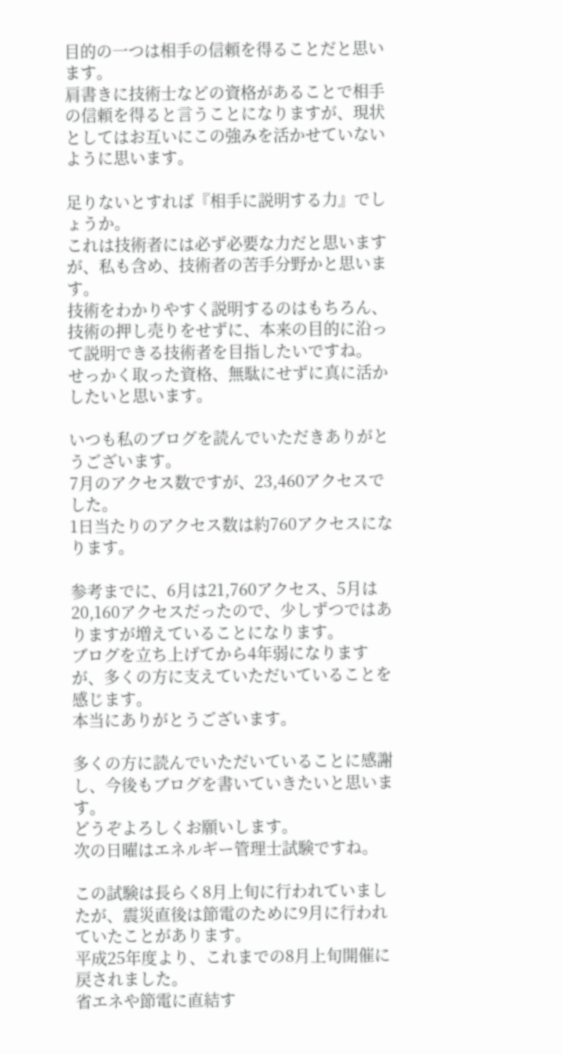目的の一つは相手の信頼を得ることだと思います。
肩書きに技術士などの資格があることで相手の信頼を得ると言うことになりますが、現状としてはお互いにこの強みを活かせていないように思います。

足りないとすれば『相手に説明する力』でしょうか。
これは技術者には必ず必要な力だと思いますが、私も含め、技術者の苦手分野かと思います。
技術をわかりやすく説明するのはもちろん、技術の押し売りをせずに、本来の目的に沿って説明できる技術者を目指したいですね。
せっかく取った資格、無駄にせずに真に活かしたいと思います。

いつも私のブログを読んでいただきありがとうございます。
7月のアクセス数ですが、23,460アクセスでした。
1日当たりのアクセス数は約760アクセスになります。

参考までに、6月は21,760アクセス、5月は20,160アクセスだったので、少しずつではありますが増えていることになります。
ブログを立ち上げてから4年弱になりますが、多くの方に支えていただいていることを感じます。
本当にありがとうございます。

多くの方に読んでいただいていることに感謝し、今後もブログを書いていきたいと思います。
どうぞよろしくお願いします。
次の日曜はエネルギー管理士試験ですね。

この試験は長らく8月上旬に行われていましたが、震災直後は節電のために9月に行われていたことがあります。
平成25年度より、これまでの8月上旬開催に戻されました。
省エネや節電に直結す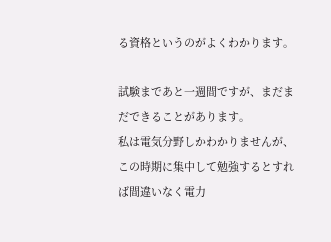る資格というのがよくわかります。

試験まであと一週間ですが、まだまだできることがあります。
私は電気分野しかわかりませんが、この時期に集中して勉強するとすれば間違いなく電力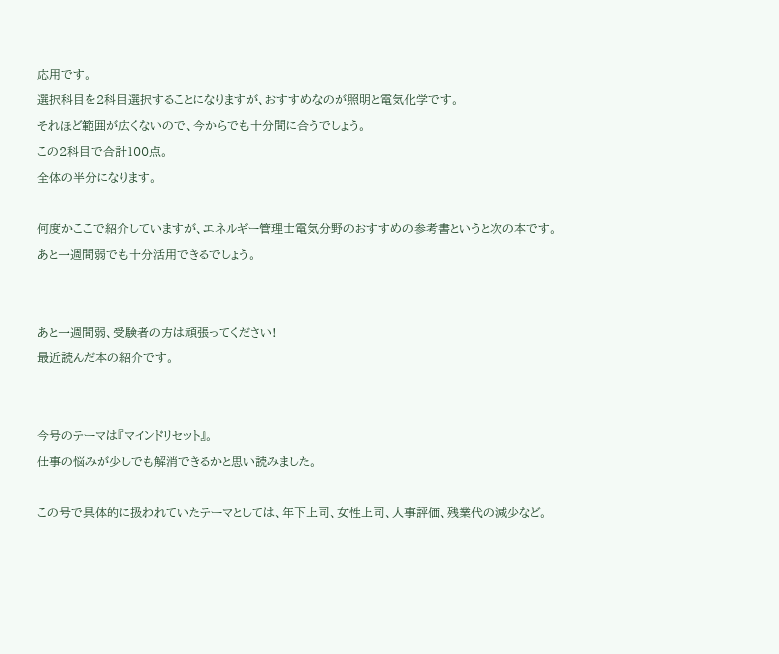応用です。
選択科目を2科目選択することになりますが、おすすめなのが照明と電気化学です。
それほど範囲が広くないので、今からでも十分間に合うでしょう。
この2科目で合計100点。
全体の半分になります。

何度かここで紹介していますが、エネルギー管理士電気分野のおすすめの参考書というと次の本です。
あと一週間弱でも十分活用できるでしょう。


あと一週間弱、受験者の方は頑張ってください!
最近読んだ本の紹介です。


今号のテーマは『マインドリセット』。
仕事の悩みが少しでも解消できるかと思い読みました。

この号で具体的に扱われていたテーマとしては、年下上司、女性上司、人事評価、残業代の減少など。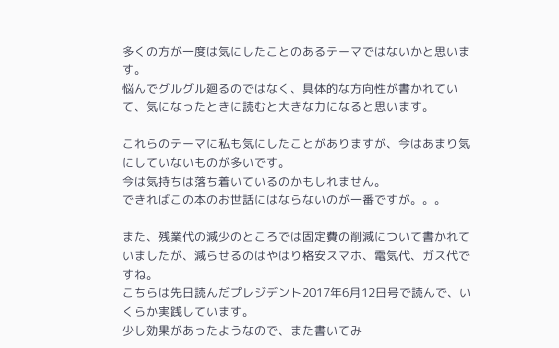多くの方が一度は気にしたことのあるテーマではないかと思います。
悩んでグルグル廻るのではなく、具体的な方向性が書かれていて、気になったときに読むと大きな力になると思います。

これらのテーマに私も気にしたことがありますが、今はあまり気にしていないものが多いです。
今は気持ちは落ち着いているのかもしれません。
できればこの本のお世話にはならないのが一番ですが。。。

また、残業代の減少のところでは固定費の削減について書かれていましたが、減らせるのはやはり格安スマホ、電気代、ガス代ですね。
こちらは先日読んだプレジデント2017年6月12日号で読んで、いくらか実践しています。
少し効果があったようなので、また書いてみ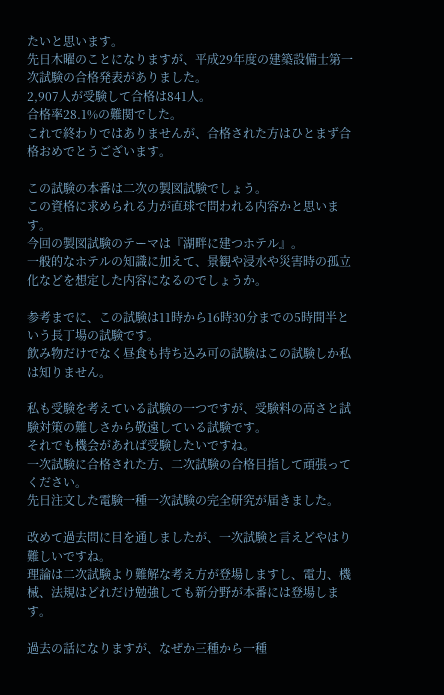たいと思います。
先日木曜のことになりますが、平成29年度の建築設備士第一次試験の合格発表がありました。
2,907人が受験して合格は841人。
合格率28.1%の難関でした。
これで終わりではありませんが、合格された方はひとまず合格おめでとうございます。

この試験の本番は二次の製図試験でしょう。
この資格に求められる力が直球で問われる内容かと思います。
今回の製図試験のテーマは『湖畔に建つホテル』。
一般的なホテルの知識に加えて、景観や浸水や災害時の孤立化などを想定した内容になるのでしょうか。

参考までに、この試験は11時から16時30分までの5時間半という長丁場の試験です。
飲み物だけでなく昼食も持ち込み可の試験はこの試験しか私は知りません。

私も受験を考えている試験の一つですが、受験料の高さと試験対策の難しさから敬遠している試験です。
それでも機会があれば受験したいですね。
一次試験に合格された方、二次試験の合格目指して頑張ってください。
先日注文した電験一種一次試験の完全研究が届きました。

改めて過去問に目を通しましたが、一次試験と言えどやはり難しいですね。
理論は二次試験より難解な考え方が登場しますし、電力、機械、法規はどれだけ勉強しても新分野が本番には登場します。

過去の話になりますが、なぜか三種から一種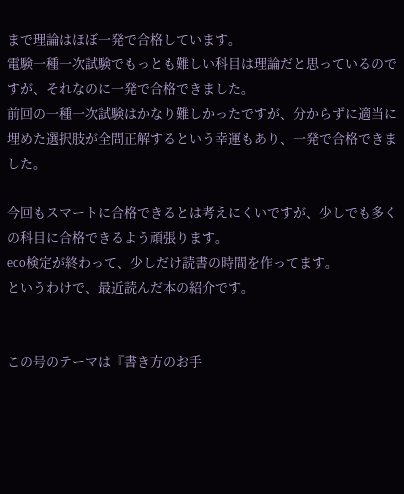まで理論はほぼ一発で合格しています。
電験一種一次試験でもっとも難しい科目は理論だと思っているのですが、それなのに一発で合格できました。
前回の一種一次試験はかなり難しかったですが、分からずに適当に埋めた選択肢が全問正解するという幸運もあり、一発で合格できました。

今回もスマートに合格できるとは考えにくいですが、少しでも多くの科目に合格できるよう頑張ります。
eco検定が終わって、少しだけ読書の時間を作ってます。
というわけで、最近読んだ本の紹介です。


この号のテーマは『書き方のお手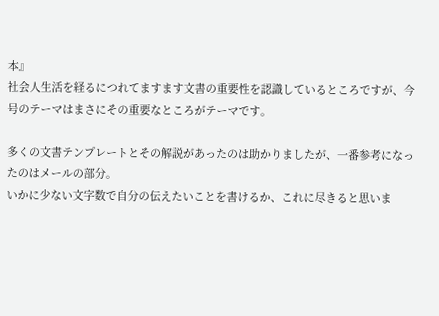本』
社会人生活を経るにつれてますます文書の重要性を認識しているところですが、今号のテーマはまさにその重要なところがテーマです。

多くの文書テンプレートとその解説があったのは助かりましたが、一番参考になったのはメールの部分。
いかに少ない文字数で自分の伝えたいことを書けるか、これに尽きると思いま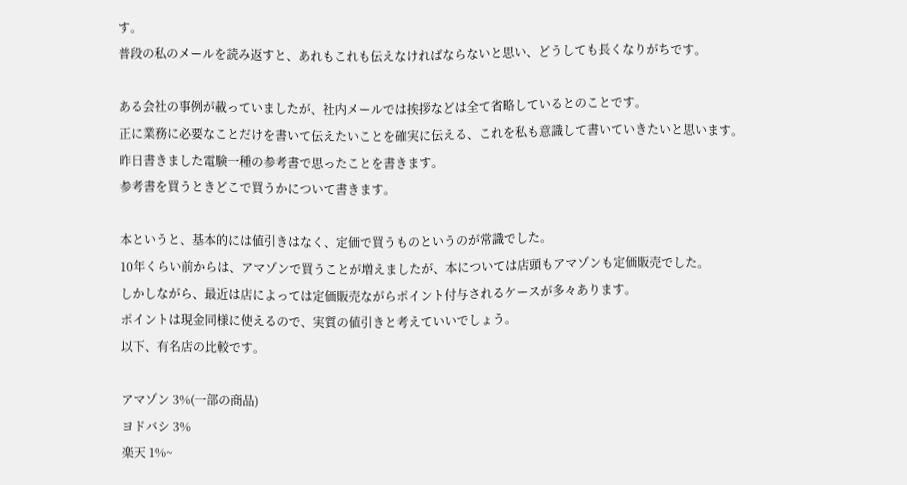す。
普段の私のメールを読み返すと、あれもこれも伝えなければならないと思い、どうしても長くなりがちです。

ある会社の事例が載っていましたが、社内メールでは挨拶などは全て省略しているとのことです。
正に業務に必要なことだけを書いて伝えたいことを確実に伝える、これを私も意識して書いていきたいと思います。
昨日書きました電験一種の参考書で思ったことを書きます。
参考書を買うときどこで買うかについて書きます。

本というと、基本的には値引きはなく、定価で買うものというのが常識でした。
10年くらい前からは、アマゾンで買うことが増えましたが、本については店頭もアマゾンも定価販売でした。
しかしながら、最近は店によっては定価販売ながらポイント付与されるケースが多々あります。
ポイントは現金同様に使えるので、実質の値引きと考えていいでしょう。
以下、有名店の比較です。

アマゾン 3%(一部の商品)
ヨドバシ 3%
楽天 1%~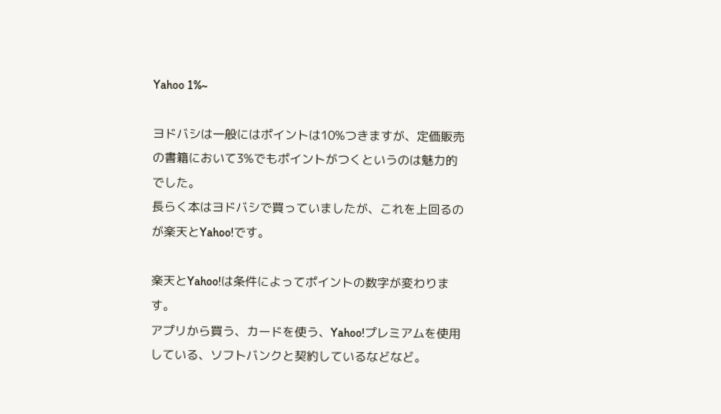Yahoo 1%~

ヨドバシは一般にはポイントは10%つきますが、定価販売の書籍において3%でもポイントがつくというのは魅力的でした。
長らく本はヨドバシで買っていましたが、これを上回るのが楽天とYahoo!です。

楽天とYahoo!は条件によってポイントの数字が変わります。
アプリから買う、カードを使う、Yahoo!プレミアムを使用している、ソフトバンクと契約しているなどなど。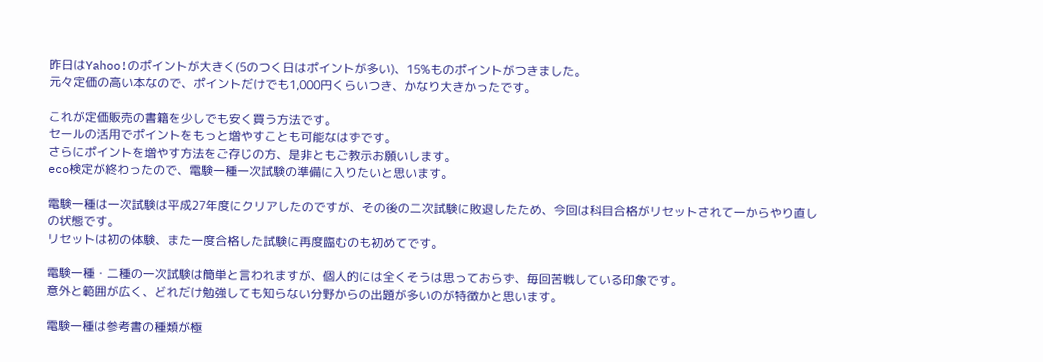昨日はYahoo!のポイントが大きく(5のつく日はポイントが多い)、15%ものポイントがつきました。
元々定価の高い本なので、ポイントだけでも1,000円くらいつき、かなり大きかったです。

これが定価販売の書籍を少しでも安く買う方法です。
セールの活用でポイントをもっと増やすことも可能なはずです。
さらにポイントを増やす方法をご存じの方、是非ともご教示お願いします。
eco検定が終わったので、電験一種一次試験の準備に入りたいと思います。

電験一種は一次試験は平成27年度にクリアしたのですが、その後の二次試験に敗退したため、今回は科目合格がリセットされて一からやり直しの状態です。
リセットは初の体験、また一度合格した試験に再度臨むのも初めてです。

電験一種・二種の一次試験は簡単と言われますが、個人的には全くそうは思っておらず、毎回苦戦している印象です。
意外と範囲が広く、どれだけ勉強しても知らない分野からの出題が多いのが特徴かと思います。

電験一種は参考書の種類が極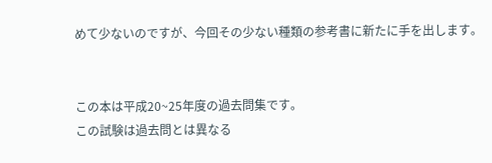めて少ないのですが、今回その少ない種類の参考書に新たに手を出します。


この本は平成20~25年度の過去問集です。
この試験は過去問とは異なる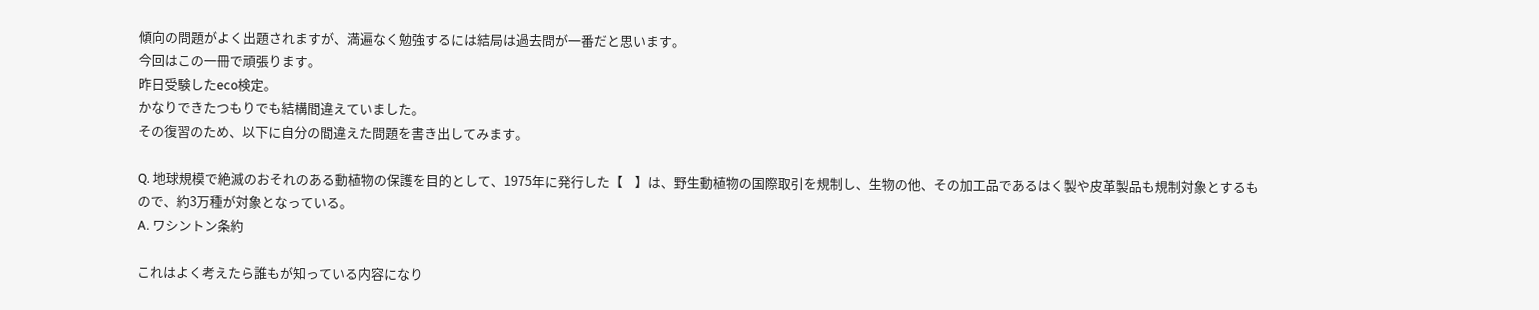傾向の問題がよく出題されますが、満遍なく勉強するには結局は過去問が一番だと思います。
今回はこの一冊で頑張ります。
昨日受験したeco検定。
かなりできたつもりでも結構間違えていました。
その復習のため、以下に自分の間違えた問題を書き出してみます。

Q. 地球規模で絶滅のおそれのある動植物の保護を目的として、1975年に発行した【    】は、野生動植物の国際取引を規制し、生物の他、その加工品であるはく製や皮革製品も規制対象とするもので、約3万種が対象となっている。
A. ワシントン条約

これはよく考えたら誰もが知っている内容になり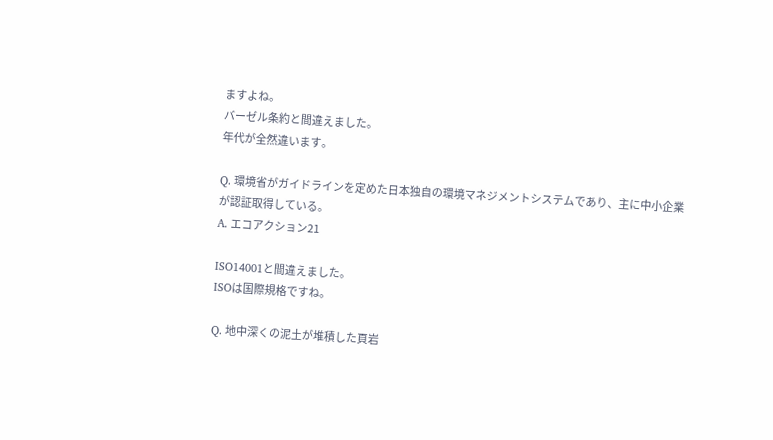ますよね。
バーゼル条約と間違えました。
年代が全然違います。

Q. 環境省がガイドラインを定めた日本独自の環境マネジメントシステムであり、主に中小企業が認証取得している。
A. エコアクション21

ISO14001と間違えました。
ISOは国際規格ですね。

Q. 地中深くの泥土が堆積した頁岩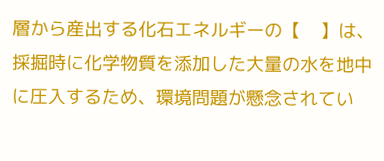層から産出する化石エネルギーの【    】は、採掘時に化学物質を添加した大量の水を地中に圧入するため、環境問題が懸念されてい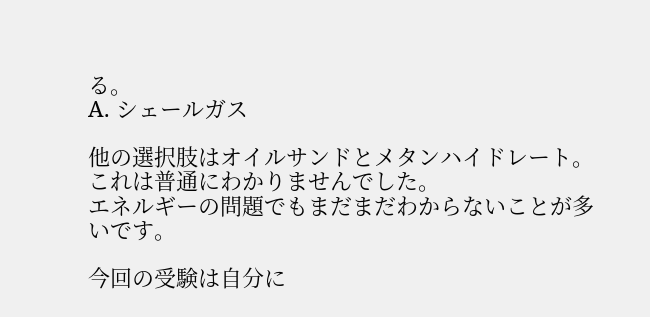る。
A. シェールガス

他の選択肢はオイルサンドとメタンハイドレート。
これは普通にわかりませんでした。
エネルギーの問題でもまだまだわからないことが多いです。

今回の受験は自分に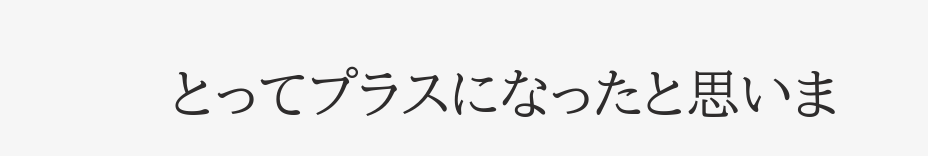とってプラスになったと思いま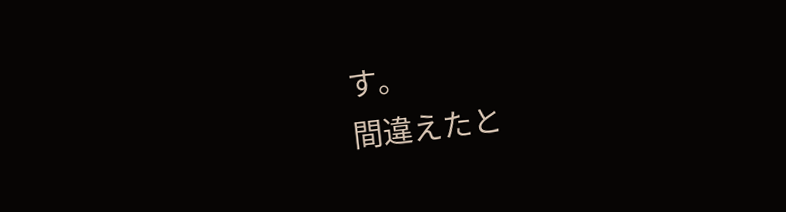す。
間違えたと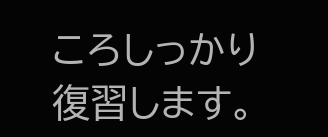ころしっかり復習します。